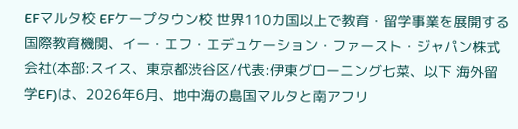EFマルタ校 EFケープタウン校 世界110カ国以上で教育・留学事業を展開する国際教育機関、イー・エフ・エデュケーション・ファースト・ジャパン株式会社(本部:スイス、東京都渋谷区/代表:伊東グローニング七菜、以下 海外留学EF)は、2026年6月、地中海の島国マルタと南アフリ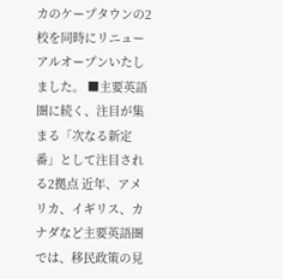カのケープタウンの2校を同時にリニューアルオープンいたしました。 ■主要英語圏に続く、注目が集まる「次なる新定番」として注目される2拠点 近年、アメリカ、イギリス、カナダなど主要英語圏では、移民政策の見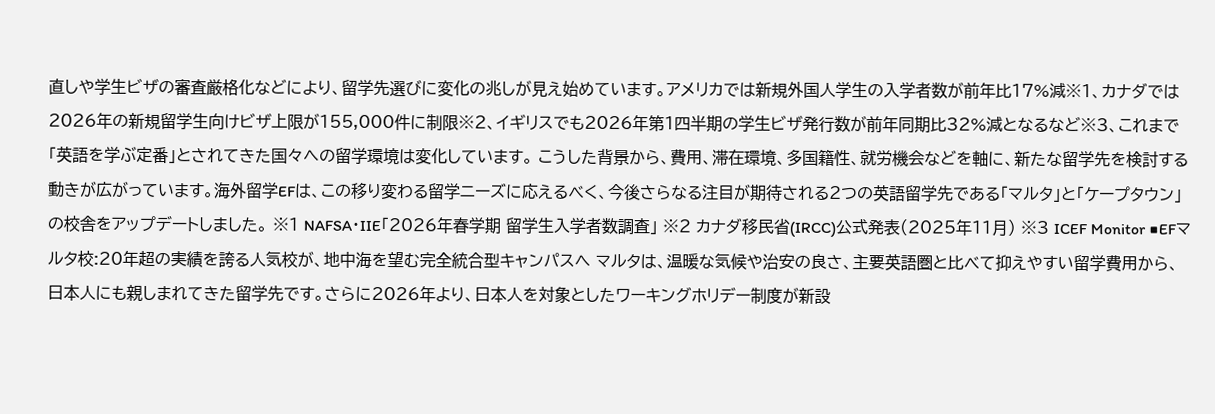直しや学生ビザの審査厳格化などにより、留学先選びに変化の兆しが見え始めています。アメリカでは新規外国人学生の入学者数が前年比17%減※1、カナダでは2026年の新規留学生向けビザ上限が155,000件に制限※2、イギリスでも2026年第1四半期の学生ビザ発行数が前年同期比32%減となるなど※3、これまで「英語を学ぶ定番」とされてきた国々への留学環境は変化しています。 こうした背景から、費用、滞在環境、多国籍性、就労機会などを軸に、新たな留学先を検討する動きが広がっています。海外留学EFは、この移り変わる留学ニーズに応えるべく、今後さらなる注目が期待される2つの英語留学先である「マルタ」と「ケープタウン」の校舎をアップデートしました。 ※1 NAFSA・IIE「2026年春学期 留学生入学者数調査」 ※2 カナダ移民省(IRCC)公式発表(2025年11月) ※3 ICEF Monitor ■EFマルタ校:20年超の実績を誇る人気校が、地中海を望む完全統合型キャンパスへ マルタは、温暖な気候や治安の良さ、主要英語圏と比べて抑えやすい留学費用から、日本人にも親しまれてきた留学先です。さらに2026年より、日本人を対象としたワーキングホリデー制度が新設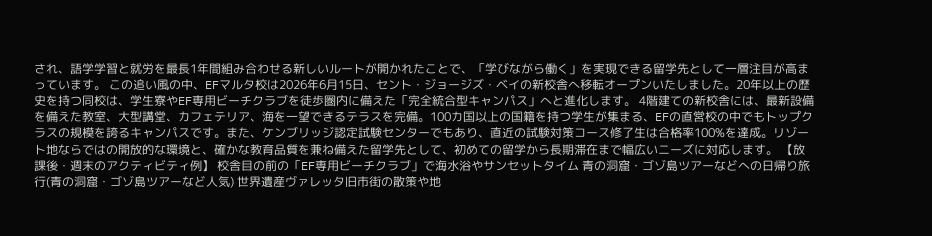され、語学学習と就労を最長1年間組み合わせる新しいルートが開かれたことで、「学びながら働く」を実現できる留学先として一層注目が高まっています。 この追い風の中、EFマルタ校は2026年6月15日、セント・ジョージズ・ベイの新校舎へ移転オープンいたしました。20年以上の歴史を持つ同校は、学生寮やEF専用ビーチクラブを徒歩圏内に備えた「完全統合型キャンパス」へと進化します。 4階建ての新校舎には、最新設備を備えた教室、大型講堂、カフェテリア、海を一望できるテラスを完備。100カ国以上の国籍を持つ学生が集まる、EFの直営校の中でもトップクラスの規模を誇るキャンパスです。また、ケンブリッジ認定試験センターでもあり、直近の試験対策コース修了生は合格率100%を達成。リゾート地ならではの開放的な環境と、確かな教育品質を兼ね備えた留学先として、初めての留学から長期滞在まで幅広いニーズに対応します。 【放課後・週末のアクティビティ例】 校舎目の前の「EF専用ビーチクラブ」で海水浴やサンセットタイム 青の洞窟・ゴゾ島ツアーなどへの日帰り旅行(青の洞窟・ゴゾ島ツアーなど人気) 世界遺産ヴァレッタ旧市街の散策や地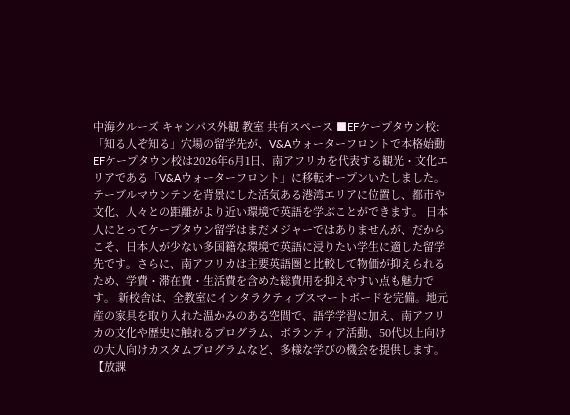中海クルーズ キャンパス外観 教室 共有スペース ■EFケープタウン校:「知る人ぞ知る」穴場の留学先が、V&Aウォーターフロントで本格始動 EFケープタウン校は2026年6月1日、南アフリカを代表する観光・文化エリアである「V&Aウォーターフロント」に移転オープンいたしました。テーブルマウンテンを背景にした活気ある港湾エリアに位置し、都市や文化、人々との距離がより近い環境で英語を学ぶことができます。 日本人にとってケープタウン留学はまだメジャーではありませんが、だからこそ、日本人が少ない多国籍な環境で英語に浸りたい学生に適した留学先です。さらに、南アフリカは主要英語圏と比較して物価が抑えられるため、学費・滞在費・生活費を含めた総費用を抑えやすい点も魅力です。 新校舎は、全教室にインタラクティブスマートボードを完備。地元産の家具を取り入れた温かみのある空間で、語学学習に加え、南アフリカの文化や歴史に触れるプログラム、ボランティア活動、50代以上向けの大人向けカスタムプログラムなど、多様な学びの機会を提供します。 【放課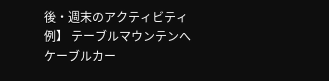後・週末のアクティビティ例】 テーブルマウンテンへケーブルカー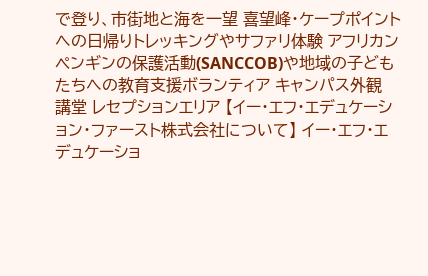で登り、市街地と海を一望 喜望峰・ケープポイントへの日帰りトレッキングやサファリ体験 アフリカンペンギンの保護活動(SANCCOB)や地域の子どもたちへの教育支援ボランティア キャンパス外観 講堂 レセプションエリア 【イー・エフ・エデュケーション・ファースト株式会社について】 イー・エフ・エデュケーショ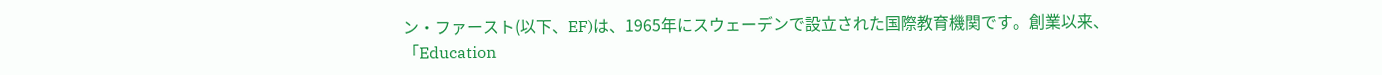ン・ファースト(以下、EF)は、1965年にスウェーデンで設立された国際教育機関です。創業以来、「Education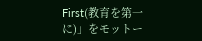First(教育を第一に)」をモットー